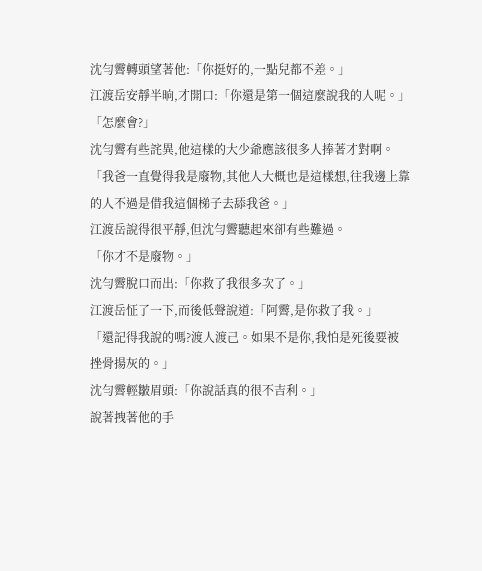沈勻霽轉頭望著他:「你挺好的,一點兒都不差。」
江渡岳安靜半晌,才開口:「你還是第一個這麼說我的人呢。」
「怎麼會?」
沈勻霽有些詫異,他這樣的大少爺應該很多人捧著才對啊。
「我爸一直覺得我是廢物,其他人大概也是這樣想,往我邊上靠的人不過是借我這個梯子去舔我爸。」
江渡岳說得很平靜,但沈勻霽聽起來卻有些難過。
「你才不是廢物。」
沈勻霽脫口而出:「你救了我很多次了。」
江渡岳怔了一下,而後低聲說道:「阿霽,是你救了我。」
「還記得我說的嗎?渡人渡己。如果不是你,我怕是死後要被挫骨揚灰的。」
沈勻霽輕皺眉頭:「你說話真的很不吉利。」
說著拽著他的手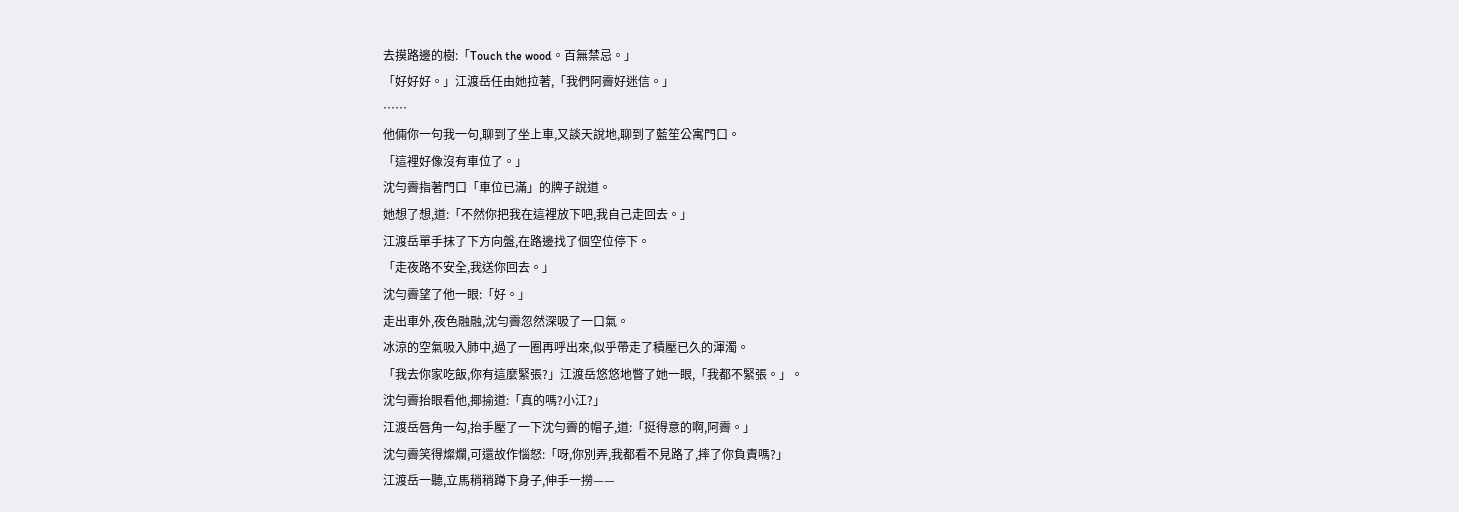去摸路邊的樹:「Touch the wood。百無禁忌。」
「好好好。」江渡岳任由她拉著,「我們阿霽好迷信。」
……
他倆你一句我一句,聊到了坐上車,又談天說地,聊到了藍笙公寓門口。
「這裡好像沒有車位了。」
沈勻霽指著門口「車位已滿」的牌子說道。
她想了想,道:「不然你把我在這裡放下吧,我自己走回去。」
江渡岳單手抹了下方向盤,在路邊找了個空位停下。
「走夜路不安全,我送你回去。」
沈勻霽望了他一眼:「好。」
走出車外,夜色融融,沈勻霽忽然深吸了一口氣。
冰涼的空氣吸入肺中,過了一圈再呼出來,似乎帶走了積壓已久的渾濁。
「我去你家吃飯,你有這麼緊張?」江渡岳悠悠地瞥了她一眼,「我都不緊張。」。
沈勻霽抬眼看他,揶揄道:「真的嗎?小江?」
江渡岳唇角一勾,抬手壓了一下沈勻霽的帽子,道:「挺得意的啊,阿霽。」
沈勻霽笑得燦爛,可還故作惱怒:「呀,你別弄,我都看不見路了,摔了你負責嗎?」
江渡岳一聽,立馬稍稍蹲下身子,伸手一撈——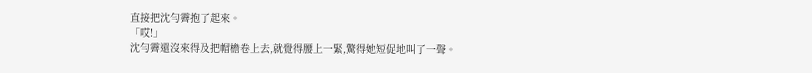直接把沈勻霽抱了起來。
「哎!」
沈勻霽還沒來得及把帽檐卷上去,就覺得腰上一緊,驚得她短促地叫了一聲。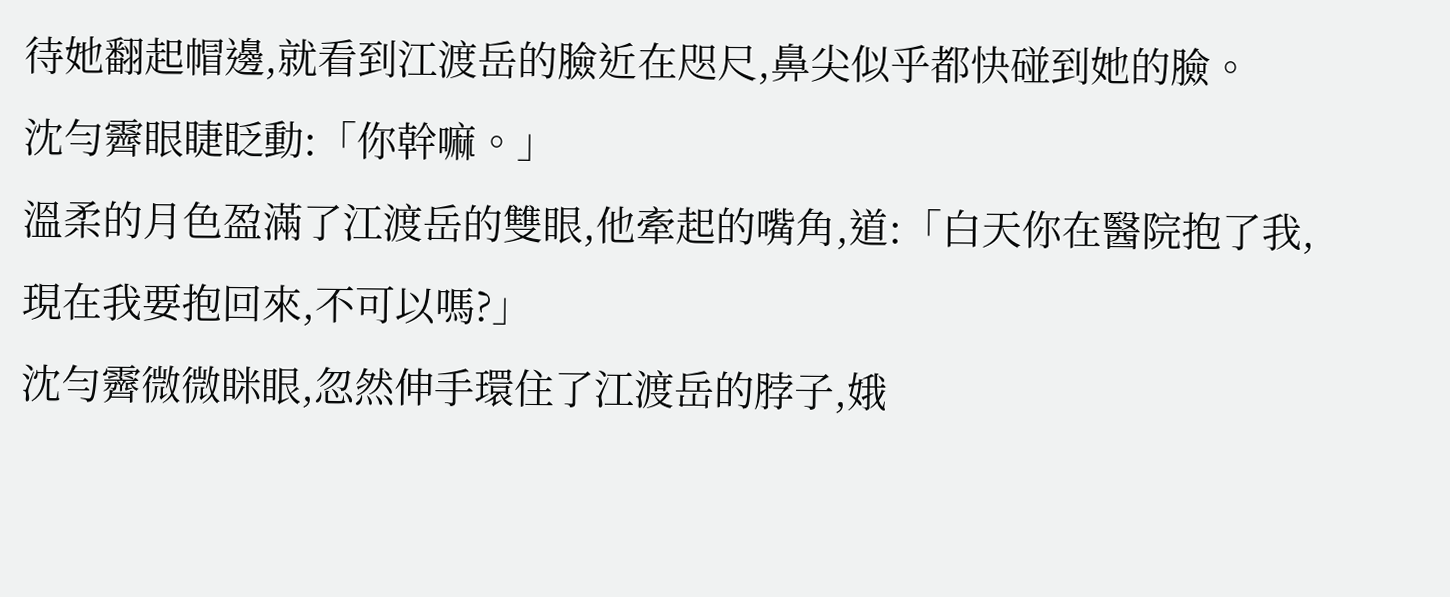待她翻起帽邊,就看到江渡岳的臉近在咫尺,鼻尖似乎都快碰到她的臉。
沈勻霽眼睫眨動:「你幹嘛。」
溫柔的月色盈滿了江渡岳的雙眼,他牽起的嘴角,道:「白天你在醫院抱了我,現在我要抱回來,不可以嗎?」
沈勻霽微微眯眼,忽然伸手環住了江渡岳的脖子,娥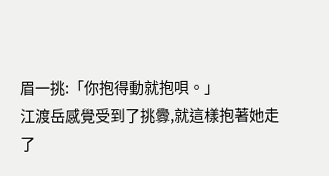眉一挑:「你抱得動就抱唄。」
江渡岳感覺受到了挑釁,就這樣抱著她走了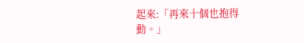起來:「再來十個也抱得動。」